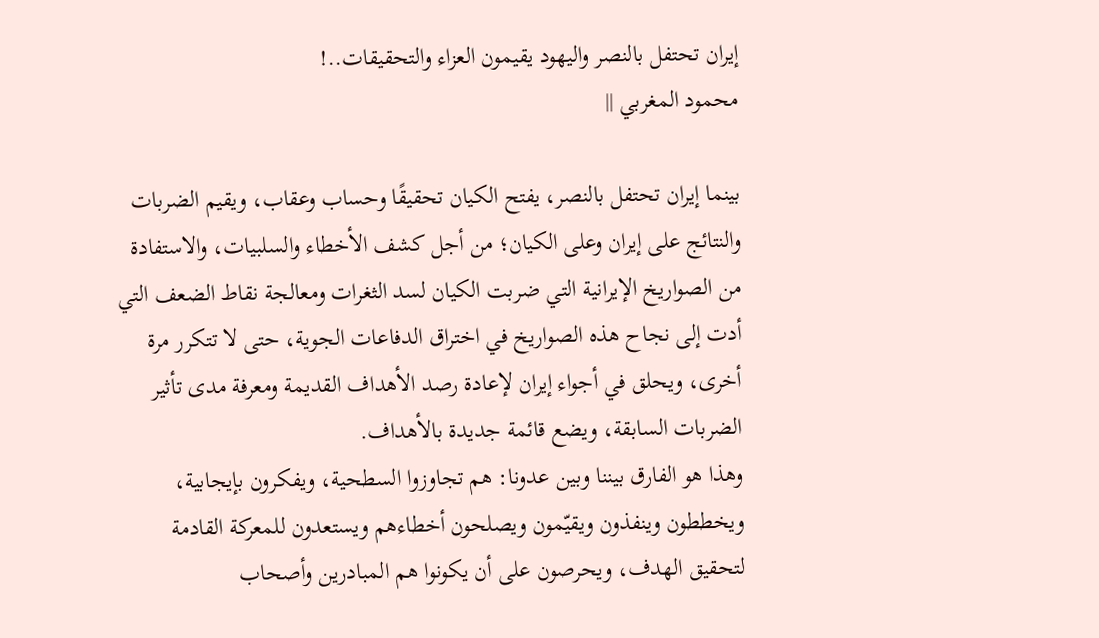إيران تحتفل بالنصر واليهود يقيمون العزاء والتحقيقات..!
محمود المغربي ||

بينما إيران تحتفل بالنصر، يفتح الكيان تحقيقًا وحساب وعقاب، ويقيم الضربات والنتائج على إيران وعلى الكيان؛ من أجل كشف الأخطاء والسلبيات، والاستفادة من الصواريخ الإيرانية التي ضربت الكيان لسد الثغرات ومعالجة نقاط الضعف التي أدت إلى نجاح هذه الصواريخ في اختراق الدفاعات الجوية، حتى لا تتكرر مرة أخرى، ويحلق في أجواء إيران لإعادة رصد الأهداف القديمة ومعرفة مدى تأثير الضربات السابقة، ويضع قائمة جديدة بالأهداف.
وهذا هو الفارق بيننا وبين عدونا: هم تجاوزوا السطحية، ويفكرون بإيجابية، ويخططون وينفذون ويقيّمون ويصلحون أخطاءهم ويستعدون للمعركة القادمة لتحقيق الهدف، ويحرصون على أن يكونوا هم المبادرين وأصحاب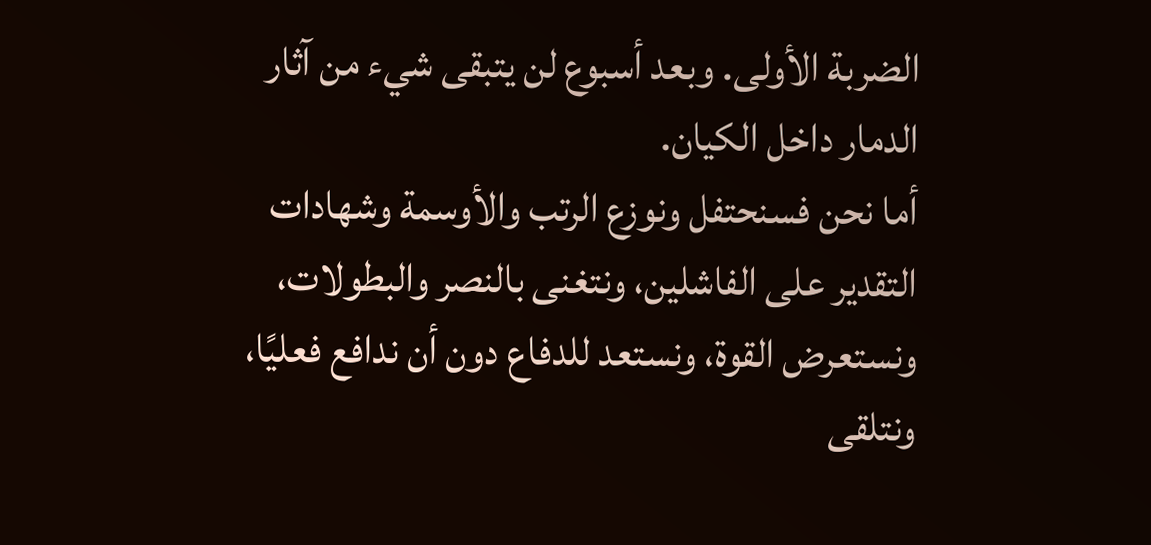الضربة الأولى. وبعد أسبوع لن يتبقى شيء من آثار الدمار داخل الكيان.
أما نحن فسنحتفل ونوزع الرتب والأوسمة وشهادات التقدير على الفاشلين، ونتغنى بالنصر والبطولات، ونستعرض القوة، ونستعد للدفاع دون أن ندافع فعليًا، ونتلقى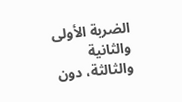الضربة الأولى والثانية والثالثة، دون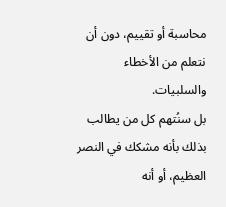محاسبة أو تقييم، دون أن نتعلم من الأخطاء والسلبيات.
بل سنُتهم كل من يطالب بذلك بأنه مشكك في النصر العظيم، أو أنه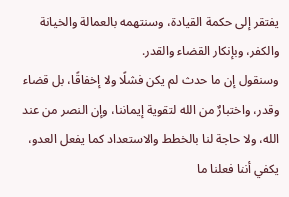يفتقر إلى حكمة القيادة، وسنتهمه بالعمالة والخيانة والكفر، وبإنكار القضاء والقدر.
وسنقول إن ما حدث لم يكن فشلًا ولا إخفاقًا، بل قضاء وقدر، واختبارٌ من الله لتقوية إيماننا، وإن النصر من عند الله، ولا حاجة لنا بالخطط والاستعداد كما يفعل العدو، يكفي أننا فعلنا ما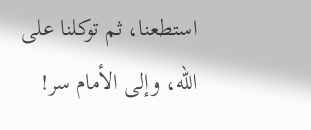استطعنا، ثم توكلنا على الله، وإلى الأمام سر!